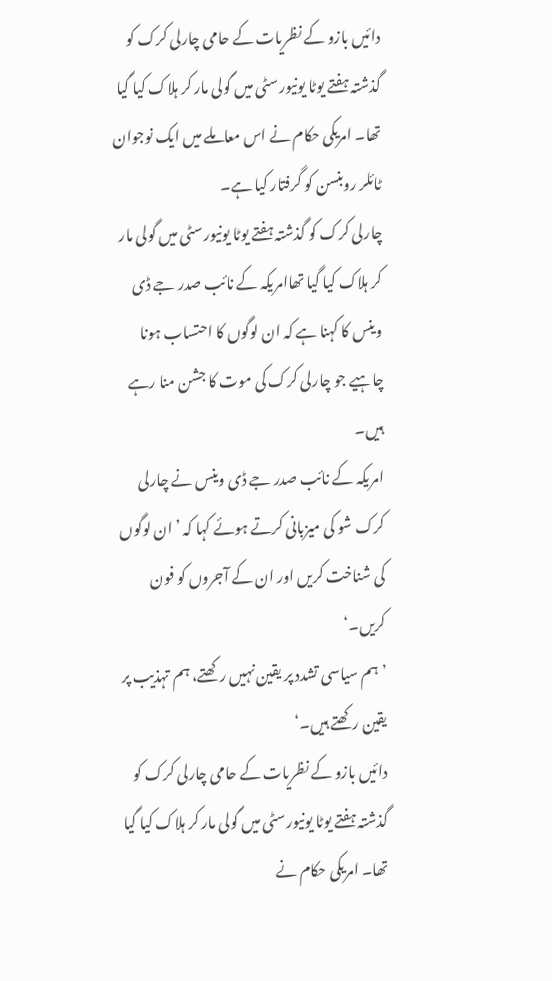دائیں بازو کے نظریات کے حامی چارلی کرک کو گذشتہ ہفتے یوٹا یونیورسٹی میں گولی مار کر ہلاک کیا گیا تھا۔ امریکی حکام نے اس معاملے میں ایک نوجوان ٹائلر روبنسن کو گرفتار کیا ہے۔
چارلی کرک کو گذشتہ ہفتے یوٹا یونیورسٹی میں گولی مار کر ہلاک کیا گیا تھاامریکہ کے نائب صدر جے ڈی وینس کا کہنا ہے کہ ان لوگوں کا احتساب ہونا چاہیے جو چارلی کرک کی موت کا جشن منا رہے ہیں۔
امریکہ کے نائب صدر جے ڈی وینس نے چارلی کرک شو کی میزبانی کرتے ہوئے کہا کہ ’ان لوگوں کی شناخت کریں اور ان کے آجروں کو فون کریں۔‘
’ہم سیاسی تشدد پر یقین نہیں رکھتے، ہم تہذیب پر یقین رکھتے ہیں۔‘
دائیں بازو کے نظریات کے حامی چارلی کرک کو گذشتہ ہفتے یوٹا یونیورسٹی میں گولی مار کر ہلاک کیا گیا تھا۔ امریکی حکام نے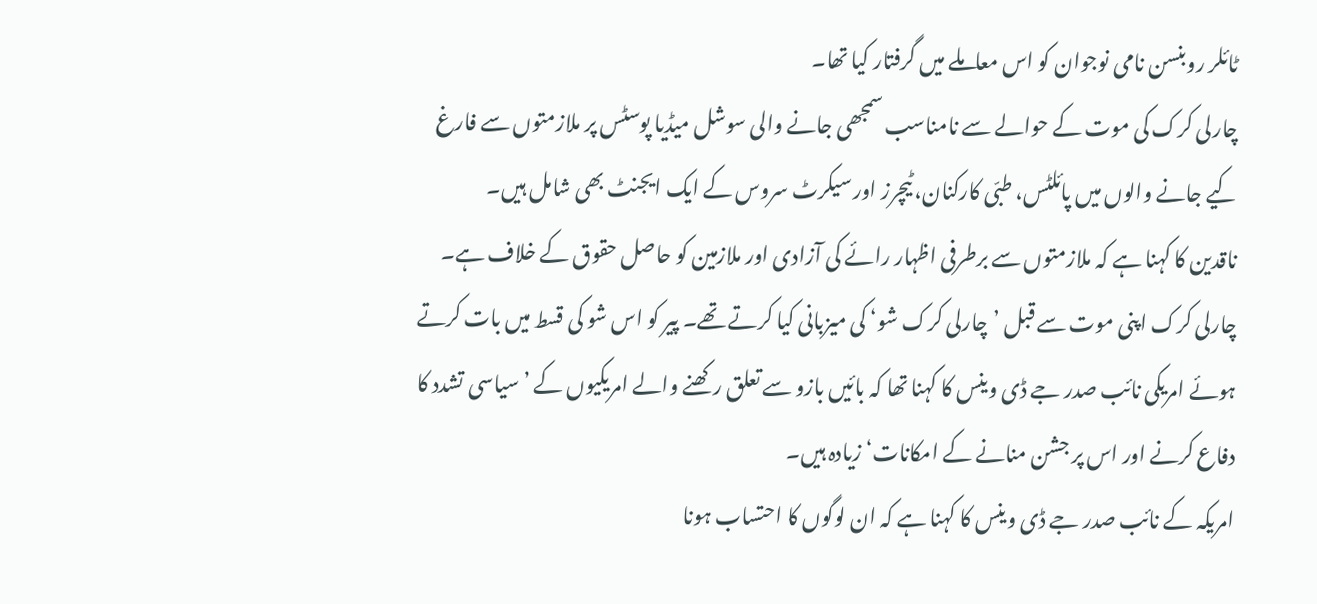ٹائلر روبنسن نامی نوجوان کو اس معاملے میں گرفتار کیا تھا۔
چارلی کرک کی موت کے حوالے سے نامناسب سمجھی جانے والی سوشل میڈیا پوسٹس پر ملازمتوں سے فارغ کیے جانے والوں میں پائلٹس، طبّی کارکنان، ٹیچرز اور سیکرٹ سروس کے ایک ایجنٹ بھی شامل ہیں۔
ناقدین کا کہنا ہے کہ ملازمتوں سے برطرفی اظہار رائے کی آزادی اور ملازمین کو حاصل حقوق کے خلاف ہے۔
چارلی کرک اپنی موت سے قبل ’چارلی کرک شو‘ کی میزبانی کیا کرتے تھے۔ پیر کو اس شو کی قسط میں بات کرتے ہوئے امریکی نائب صدر جے ڈی وینس کا کہنا تھا کہ بائیں بازو سے تعلق رکھنے والے امریکیوں کے ’سیاسی تشدد کا دفاع کرنے اور اس پر جشن منانے کے امکانات‘ زیادہ ہیں۔
امریکہ کے نائب صدر جے ڈی وینس کا کہنا ہے کہ ان لوگوں کا احتساب ہونا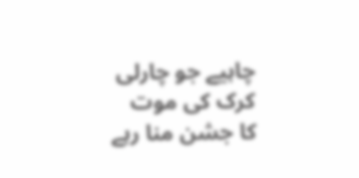چاہیے جو چارلی کرک کی موت کا جشن منا رہے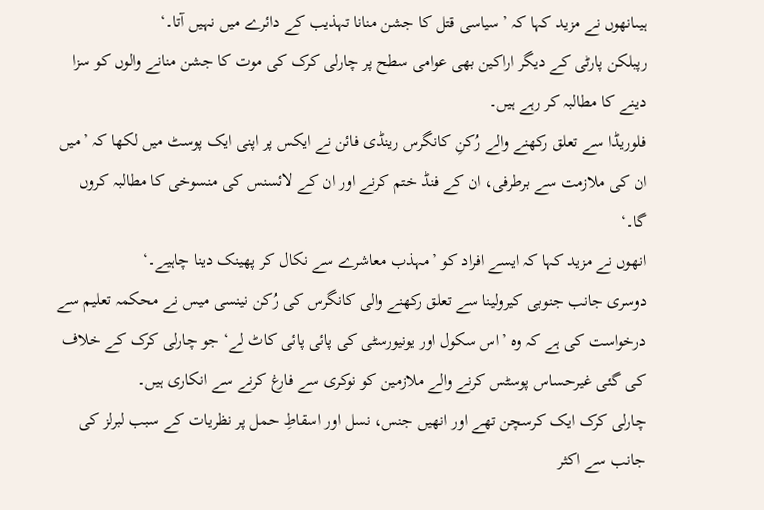ہیںانھوں نے مزید کہا کہ ’سیاسی قتل کا جشن منانا تہذیب کے دائرے میں نہیں آتا۔‘
رپبلکن پارٹی کے دیگر اراکین بھی عوامی سطح پر چارلی کرک کی موت کا جشن منانے والوں کو سزا دینے کا مطالبہ کر رہے ہیں۔
فلوریڈا سے تعلق رکھنے والے رُکنِ کانگرس رینڈی فائن نے ایکس پر اپنی ایک پوسٹ میں لکھا کہ ’میں ان کی ملازمت سے برطرفی، ان کے فنڈ ختم کرنے اور ان کے لائسنس کی منسوخی کا مطالبہ کروں گا۔‘
انھوں نے مزید کہا کہ ایسے افراد کو ’مہذب معاشرے سے نکال کر پھینک دینا چاہیے۔‘
دوسری جانب جنوبی کیرولینا سے تعلق رکھنے والی کانگرس کی رُکن نینسی میس نے محکمہ تعلیم سے درخواست کی ہے کہ وہ ’اس سکول اور یونیورسٹی کی پائی پائی کاٹ لے‘ جو چارلی کرک کے خلاف کی گئی غیرحساس پوسٹس کرنے والے ملازمین کو نوکری سے فارغ کرنے سے انکاری ہیں۔
چارلی کرک ایک کرسچن تھے اور انھیں جنس، نسل اور اسقاطِ حمل پر نظریات کے سبب لبرلز کی جانب سے اکثر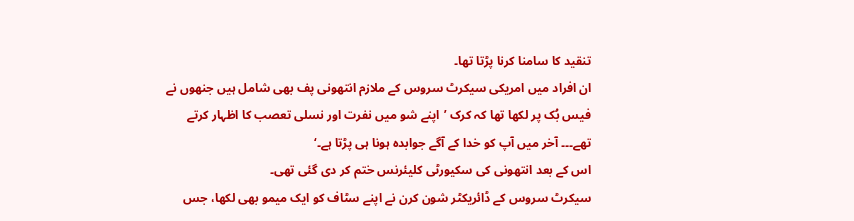تنقید کا سامنا کرنا پڑتا تھا۔
ان افراد میں امریکی سیکرٹ سروس کے ملازم انتھونی پف بھی شامل ہیں جنھوں نے فیس بُک پر لکھا تھا کہ کرک ’اپنے شو میں نفرت اور نسلی تعصب کا اظہار کرتے تھے۔۔۔ آخر میں آپ کو خدا کے آگے جوابدہ ہونا ہی پڑتا ہے۔‘
اس کے بعد انتھونی کی سکیورٹی کلیئرنس ختم کر دی گئی تھی۔
سیکرٹ سروس کے ڈائریکٹر شون کرن نے اپنے سٹاف کو ایک میمو بھی لکھا، جس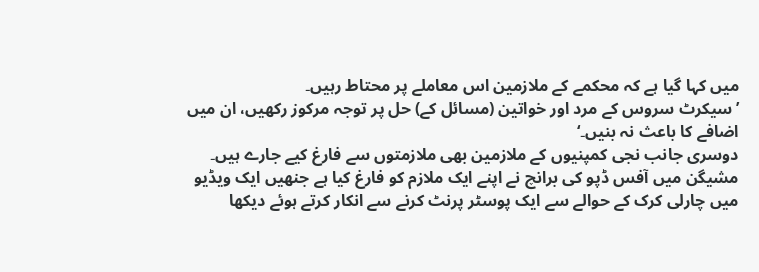میں کہا گیا ہے کہ محکمے کے ملازمین اس معاملے پر محتاط رہیں۔
’سیکرٹ سروس کے مرد اور خواتین (مسائل کے) حل پر توجہ مرکوز رکھیں، ان میں اضافے کا باعث نہ بنیں۔‘
دوسری جانب نجی کمپنیوں کے ملازمین بھی ملازمتوں سے فارغ کیے جارے ہیں۔
مشیگن میں آفس ڈپو کی برانچ نے اپنے ایک ملازم کو فارغ کیا ہے جنھیں ایک ویڈیو میں چارلی کرک کے حوالے سے ایک پوسٹر پرنٹ کرنے سے انکار کرتے ہوئے دیکھا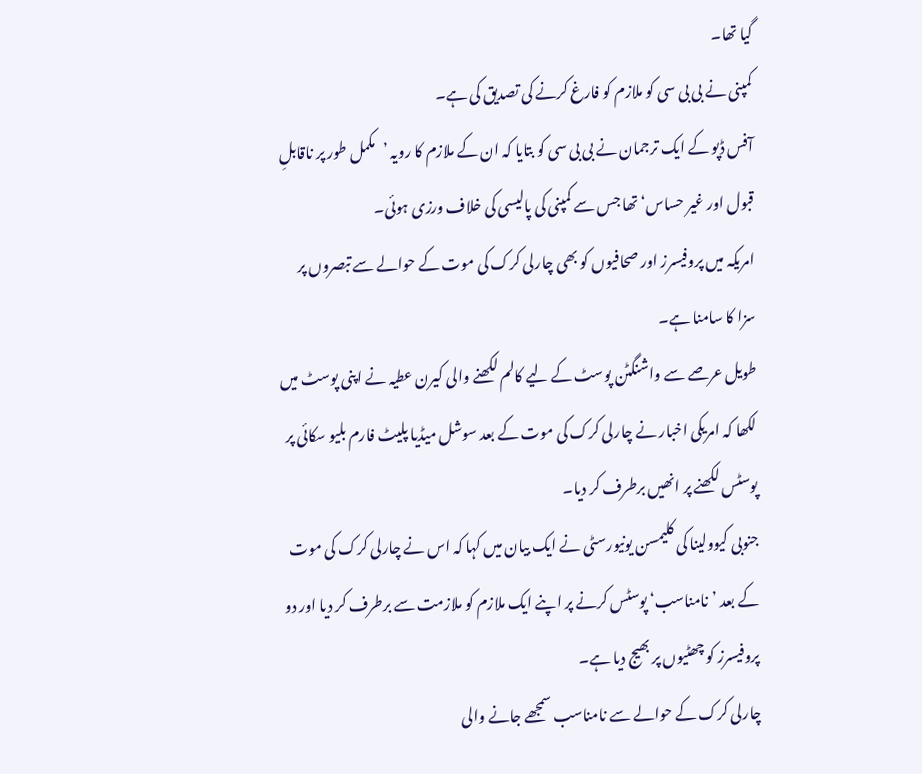گیا تھا۔
کمپنی نے بی بی سی کو ملازم کو فارغ کرنے کی تصدیق کی ہے۔
آفس ڈپو کے ایک ترجمان نے بی بی سی کو بتایا کہ ان کے ملازم کا رویہ ’مکمل طور پر ناقابلِ قبول اور غیر حساس‘ تھا جس سے کمپنی کی پالیسی کی خلاف ورزی ہوئی۔
امریکہ میں پروفیسرز اور صحافیوں کو بھی چارلی کرک کی موت کے حوالے سے تبصروں پر سزا کا سامنا ہے۔
طویل عرصے سے واشنگٹن پوسٹ کے لیے کالم لکھنے والی کیرن عطیہ نے اپنی پوسٹ میں لکھا کہ امریکی اخبار نے چارلی کرک کی موت کے بعد سوشل میڈیا پلیٹ فارم بلیو سکائی پر پوسٹس لکھنے پر انھیں برطرف کر دیا۔
جنوبی کیوولینا کی کلیمسن یونیورسٹی نے ایک بیان میں کہا کہ اس نے چارلی کرک کی موت کے بعد ’نامناسب‘ پوسٹس کرنے پر اپنے ایک ملازم کو ملازمت سے برطرف کر دیا اور دو پروفیسرز کو چھٹیوں پر بھیج دیا ہے۔
چارلی کرک کے حوالے سے نامناسب سمجھے جانے والی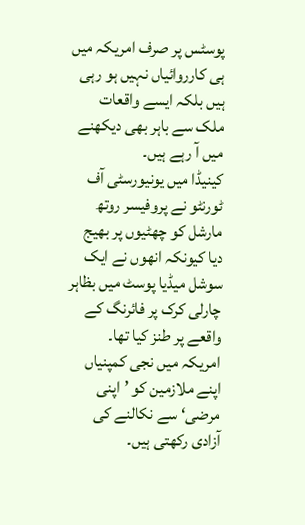پوسٹس پر صرف امریکہ میں ہی کارروائیاں نہیں ہو رہی ہیں بلکہ ایسے واقعات ملک سے باہر بھی دیکھنے میں آ رہے ہیں۔
کینیڈا میں یونیورسٹی آف ٹورنٹو نے پروفیسر روتھ مارشل کو چھٹیوں پر بھیج دیا کیونکہ انھوں نے ایک سوشل میڈیا پوسٹ میں بظاہر چارلی کرک پر فائرنگ کے واقعے پر طنز کیا تھا۔
امریکہ میں نجی کمپنیاں اپنے ملازمین کو ’اپنی مرضی‘ سے نکالنے کی آزادی رکھتی ہیں۔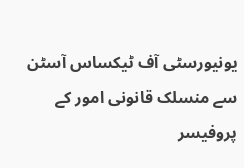یونیورسٹی آف ٹیکساس آسٹن سے منسلک قانونی امور کے پروفیسر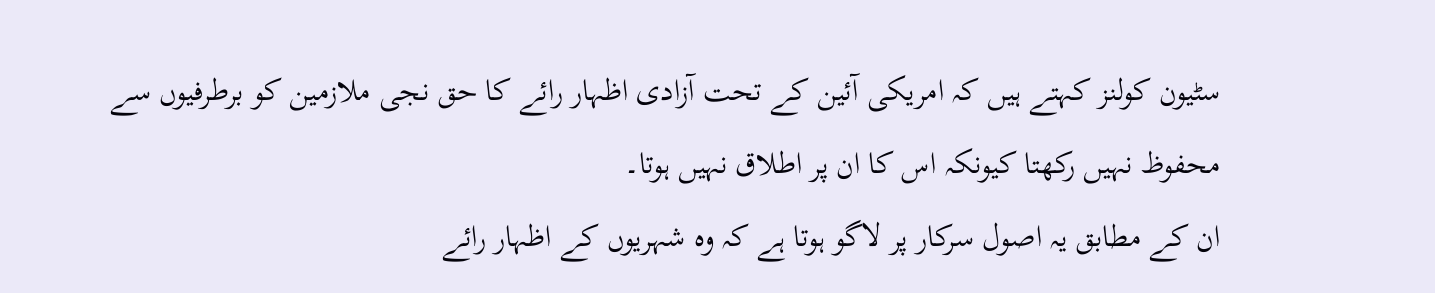سٹیون کولنز کہتے ہیں کہ امریکی آئین کے تحت آزادی اظہار رائے کا حق نجی ملازمین کو برطرفیوں سے محفوظ نہیں رکھتا کیونکہ اس کا ان پر اطلاق نہیں ہوتا۔
ان کے مطابق یہ اصول سرکار پر لاگو ہوتا ہے کہ وہ شہریوں کے اظہار رائے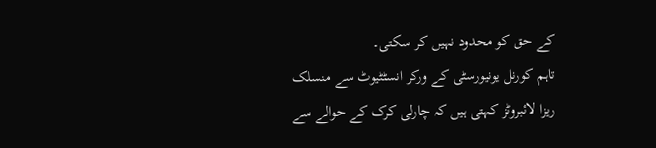کے حق کو محدود نہیں کر سکتی۔
تاہم کورنل یونیورسٹی کے ورکر انسٹٹیوٹ سے منسلک ریزا لائبروٹز کہتی ہیں کہ چارلی کرک کے حوالے سے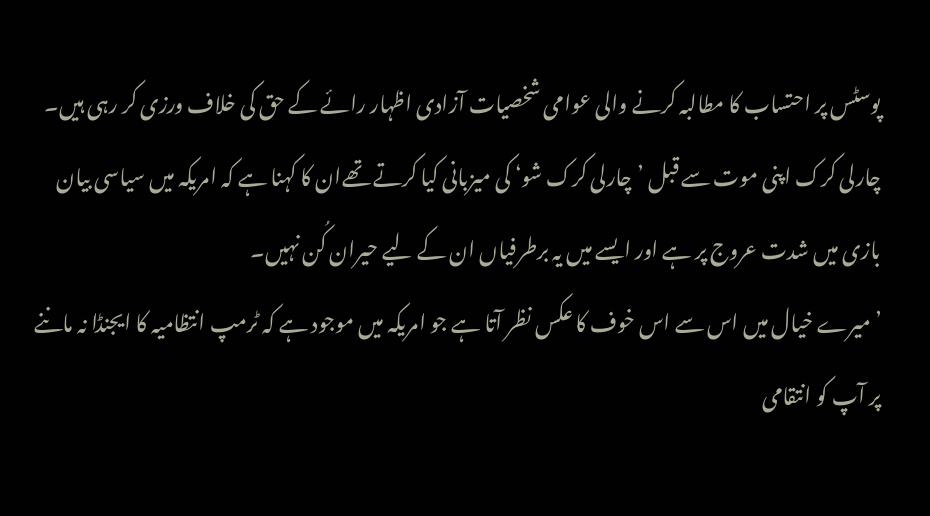پوسٹس پر احتساب کا مطالبہ کرنے والی عوامی شخصیات آزادی اظہار رائے کے حق کی خلاف ورزی کر رہی ہیں۔
چارلی کرک اپنی موت سے قبل ’چارلی کرک شو‘ کی میزبانی کیا کرتے تھےان کا کہنا ہے کہ امریکہ میں سیاسی بیان بازی میں شدت عروج پر ہے اور ایسے میں یہ برطرفیاں ان کے لیے حیران کُن نہیں۔
’میرے خیال میں اس سے اس خوف کا عکس نظر آتا ہے جو امریکہ میں موجود ہے کہ ٹرمپ انتظامیہ کا ایجنڈا نہ ماننے پر آپ کو انتقامی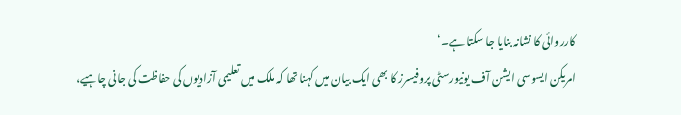کارروائی کا نشانہ بنایا جا سکتا ہے۔‘
امریکن ایسوسی ایشن آف یونیورسٹی پروفیسرز کا بھی ایک بیان میں کہنا تھا کہ ملک میں تعلیمی آزادیوں کی حفاظت کی جانی چاہیے،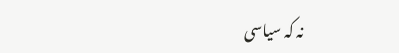نہ کہ سیاسی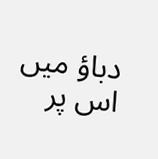دباؤ میں اس پر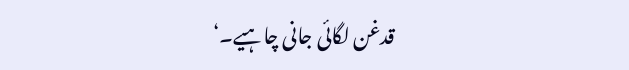قدغن لگائی جانی چاہیے۔‘